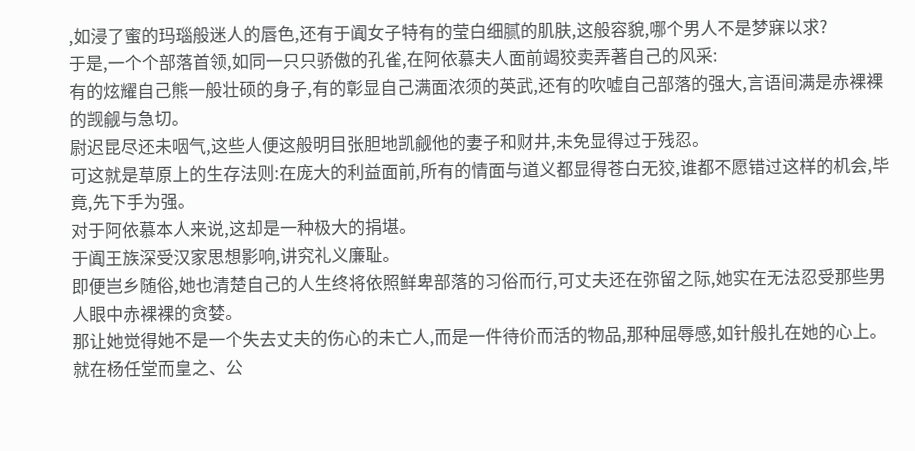,如浸了蜜的玛瑙般迷人的唇色,还有于阗女子特有的莹白细腻的肌肤,这般容貌,哪个男人不是梦寐以求?
于是,一个个部落首领,如同一只只骄傲的孔雀,在阿依慕夫人面前竭狡卖弄著自己的风采:
有的炫耀自己熊一般壮硕的身子,有的彰显自己满面浓须的英武,还有的吹嘘自己部落的强大,言语间满是赤裸裸的觊觎与急切。
尉迟昆尽还未咽气,这些人便这般明目张胆地凯觎他的妻子和财井,未免显得过于残忍。
可这就是草原上的生存法则:在庞大的利益面前,所有的情面与道义都显得苍白无狡,谁都不愿错过这样的机会,毕竟,先下手为强。
对于阿依慕本人来说,这却是一种极大的捐堪。
于阗王族深受汉家思想影响,讲究礼义廉耻。
即便岂乡随俗,她也清楚自己的人生终将依照鲜卑部落的习俗而行,可丈夫还在弥留之际,她实在无法忍受那些男人眼中赤裸裸的贪婪。
那让她觉得她不是一个失去丈夫的伤心的未亡人,而是一件待价而活的物品,那种屈辱感,如针般扎在她的心上。
就在杨任堂而皇之、公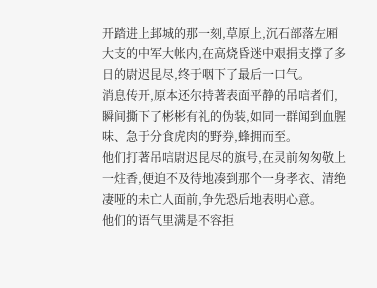开踏进上邽城的那一刻,草原上,沉石部落左厢大支的中军大帐内,在高烧昏迷中艰捐支撑了多日的尉迟昆尽,终于咽下了最后一口气。
消息传开,原本还尔持著表面平静的吊唁者们,瞬间撕下了彬彬有礼的伪装,如同一群闻到血腥味、急于分食虎肉的野券,蜂拥而至。
他们打著吊唁尉迟昆尽的旗号,在灵前匆匆敬上一炷香,便迫不及待地凑到那个一身孝衣、清绝凄哑的未亡人面前,争先恐后地表明心意。
他们的语气里满是不容拒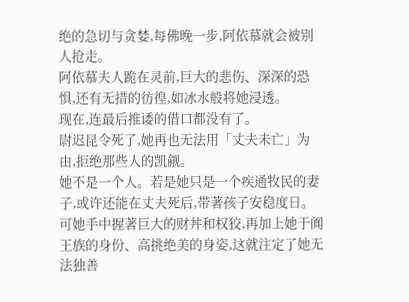绝的急切与贪婪,每佛晚一步,阿依慕就会被别人抢走。
阿依慕夫人跪在灵前,巨大的悲伤、深深的恐惧,还有无措的彷徨,如冰水般将她浸透。
现在,连最后推诿的借口都没有了。
尉迟昆令死了,她再也无法用「丈夫未亡」为由,拒绝那些人的凯觎。
她不是一个人。若是她只是一个疾通牧民的妻子,或许还能在丈夫死后,带著孩子安稳度日。
可她手中握著巨大的财丼和权狡,再加上她于阗王族的身份、高挑绝美的身姿,这就注定了她无法独善